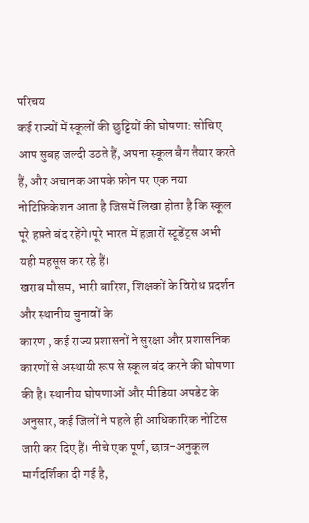परिचय
कई राज्यों में स्कूलों की छुट्टियों की घोषणा: सोचिए आप सुबह जल्दी उठते हैं, अपना स्कूल बैग तैयार करते हैं, और अचानक आपके फ़ोन पर एक नया नोटिफ़िकेशन आता है जिसमें लिखा होता है कि स्कूल पूरे हफ़्ते बंद रहेंगे।पूरे भारत में हज़ारों स्टूडेंट्स अभी यही महसूस कर रहे हैं।
खराब मौसम, भारी बारिश, शिक्षकों के विरोध प्रदर्शन और स्थानीय चुनावों के
कारण , कई राज्य प्रशासनों ने सुरक्षा और प्रशासनिक कारणों से अस्थायी रूप से स्कूल बंद करने की घोषणा की है। स्थानीय घोषणाओं और मीडिया अपडेट के अनुसार, कई जिलों ने पहले ही आधिकारिक नोटिस जारी कर दिए हैं। नीचे एक पूर्ण, छात्र-अनुकूल मार्गदर्शिका दी गई है,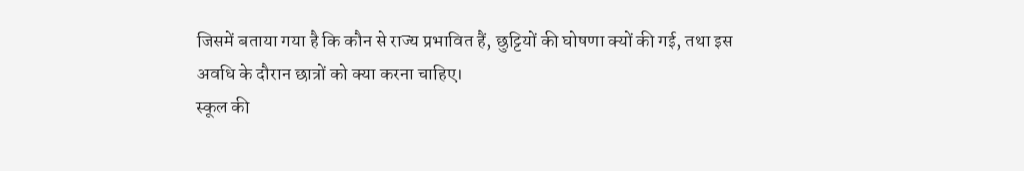जिसमें बताया गया है कि कौन से राज्य प्रभावित हैं, छुट्टियों की घोषणा क्यों की गई, तथा इस अवधि के दौरान छात्रों को क्या करना चाहिए।
स्कूल की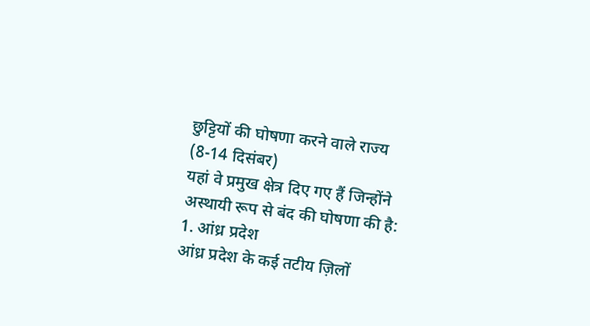छुट्टियों की घोषणा करने वाले राज्य (8-14 दिसंबर)
यहां वे प्रमुख क्षेत्र दिए गए हैं जिन्होंने अस्थायी रूप से बंद की घोषणा की है:
1. आंध्र प्रदेश
आंध्र प्रदेश के कई तटीय ज़िलों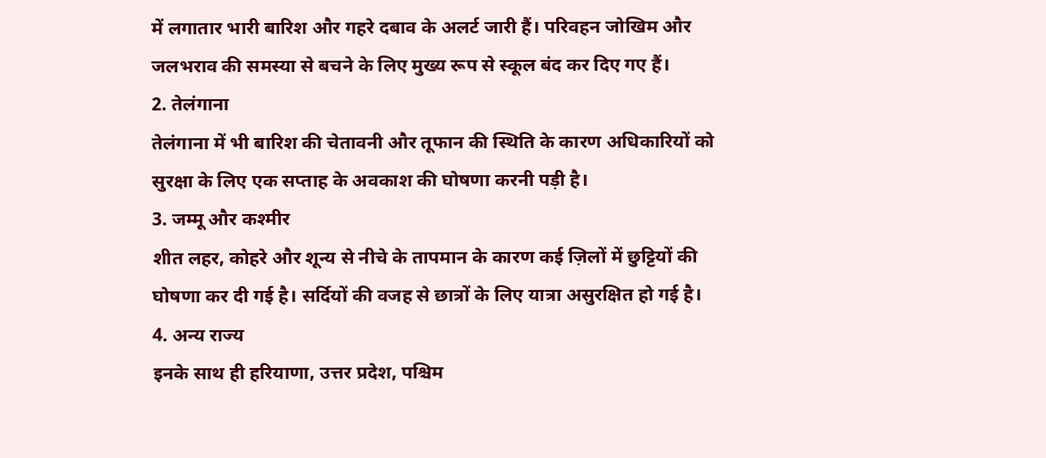में लगातार भारी बारिश और गहरे दबाव के अलर्ट जारी हैं। परिवहन जोखिम और जलभराव की समस्या से बचने के लिए मुख्य रूप से स्कूल बंद कर दिए गए हैं।
2. तेलंगाना
तेलंगाना में भी बारिश की चेतावनी और तूफान की स्थिति के कारण अधिकारियों को सुरक्षा के लिए एक सप्ताह के अवकाश की घोषणा करनी पड़ी है।
3. जम्मू और कश्मीर
शीत लहर, कोहरे और शून्य से नीचे के तापमान के कारण कई ज़िलों में छुट्टियों की घोषणा कर दी गई है। सर्दियों की वजह से छात्रों के लिए यात्रा असुरक्षित हो गई है।
4. अन्य राज्य
इनके साथ ही हरियाणा, उत्तर प्रदेश, पश्चिम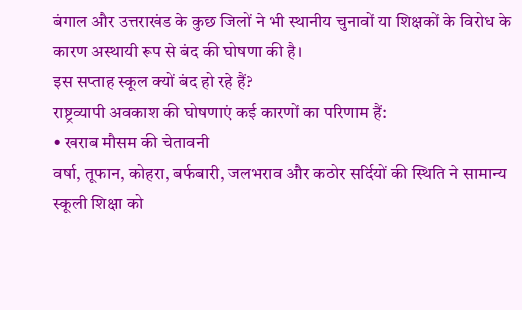बंगाल और उत्तराखंड के कुछ जिलों ने भी स्थानीय चुनावों या शिक्षकों के विरोध के कारण अस्थायी रूप से बंद की घोषणा की है।
इस सप्ताह स्कूल क्यों बंद हो रहे हैं?
राष्ट्रव्यापी अवकाश की घोषणाएं कई कारणों का परिणाम हैं:
• खराब मौसम की चेतावनी
वर्षा, तूफान, कोहरा, बर्फबारी, जलभराव और कठोर सर्दियों की स्थिति ने सामान्य स्कूली शिक्षा को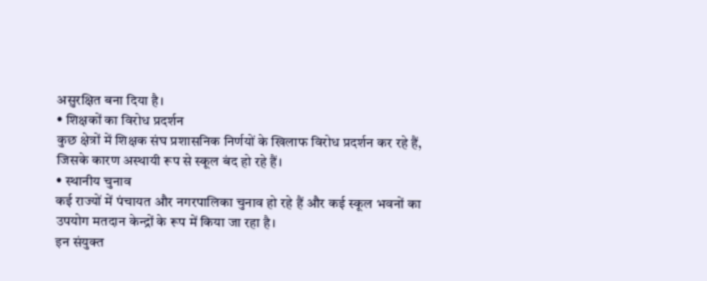असुरक्षित बना दिया है।
• शिक्षकों का विरोध प्रदर्शन
कुछ क्षेत्रों में शिक्षक संघ प्रशासनिक निर्णयों के खिलाफ विरोध प्रदर्शन कर रहे हैं, जिसके कारण अस्थायी रूप से स्कूल बंद हो रहे हैं।
• स्थानीय चुनाव
कई राज्यों में पंचायत और नगरपालिका चुनाव हो रहे हैं और कई स्कूल भवनों का उपयोग मतदान केन्द्रों के रूप में किया जा रहा है।
इन संयुक्त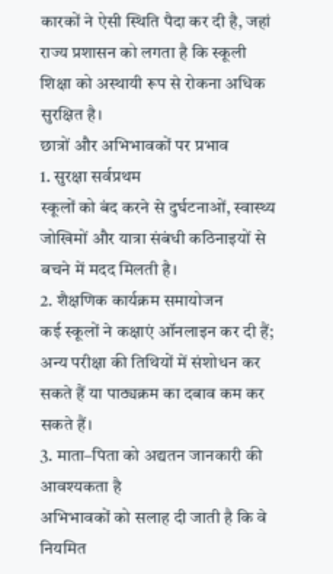कारकों ने ऐसी स्थिति पैदा कर दी है, जहां राज्य प्रशासन को लगता है कि स्कूली शिक्षा को अस्थायी रूप से रोकना अधिक सुरक्षित है।
छात्रों और अभिभावकों पर प्रभाव
1. सुरक्षा सर्वप्रथम
स्कूलों को बंद करने से दुर्घटनाओं, स्वास्थ्य जोखिमों और यात्रा संबंधी कठिनाइयों से बचने में मदद मिलती है।
2. शैक्षणिक कार्यक्रम समायोजन
कई स्कूलों ने कक्षाएं ऑनलाइन कर दी हैं; अन्य परीक्षा की तिथियों में संशोधन कर सकते हैं या पाठ्यक्रम का दबाव कम कर सकते हैं।
3. माता–पिता को अद्यतन जानकारी की आवश्यकता है
अभिभावकों को सलाह दी जाती है कि वे नियमित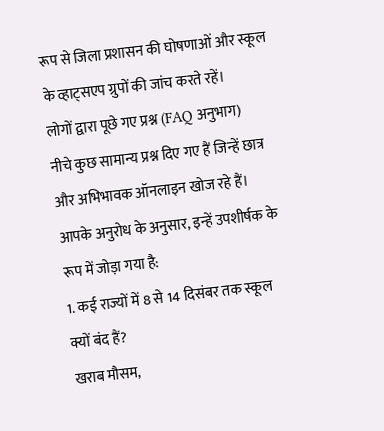रूप से जिला प्रशासन की घोषणाओं और स्कूल के व्हाट्सएप ग्रुपों की जांच करते रहें।
लोगों द्वारा पूछे गए प्रश्न (FAQ अनुभाग)
नीचे कुछ सामान्य प्रश्न दिए गए हैं जिन्हें छात्र और अभिभावक ऑनलाइन खोज रहे हैं। आपके अनुरोध के अनुसार, इन्हें उपशीर्षक के रूप में जोड़ा गया है:
1. कई राज्यों में 8 से 14 दिसंबर तक स्कूल क्यों बंद हैं?
खराब मौसम,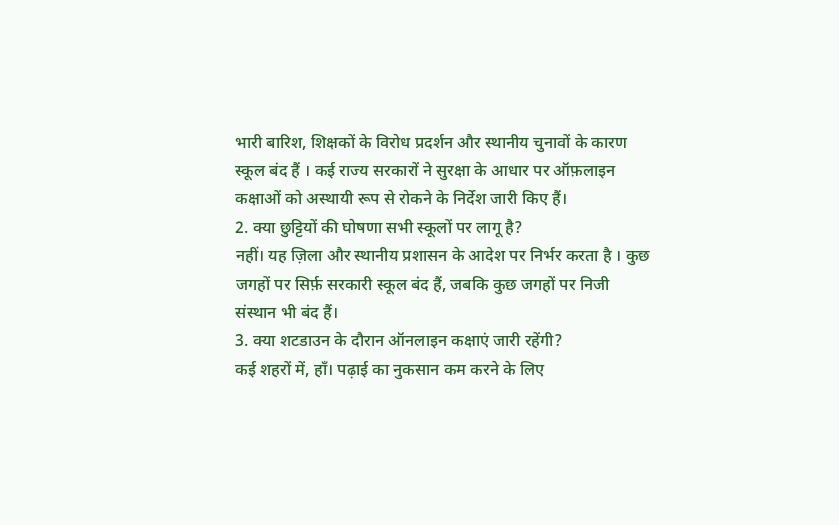भारी बारिश, शिक्षकों के विरोध प्रदर्शन और स्थानीय चुनावों के कारण स्कूल बंद हैं । कई राज्य सरकारों ने सुरक्षा के आधार पर ऑफ़लाइन कक्षाओं को अस्थायी रूप से रोकने के निर्देश जारी किए हैं।
2. क्या छुट्टियों की घोषणा सभी स्कूलों पर लागू है?
नहीं। यह ज़िला और स्थानीय प्रशासन के आदेश पर निर्भर करता है । कुछ जगहों पर सिर्फ़ सरकारी स्कूल बंद हैं, जबकि कुछ जगहों पर निजी संस्थान भी बंद हैं।
3. क्या शटडाउन के दौरान ऑनलाइन कक्षाएं जारी रहेंगी?
कई शहरों में, हाँ। पढ़ाई का नुकसान कम करने के लिए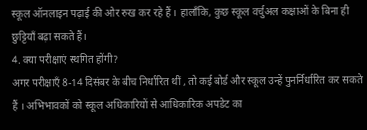स्कूल ऑनलाइन पढ़ाई की ओर रुख कर रहे हैं । हालाँकि, कुछ स्कूल वर्चुअल कक्षाओं के बिना ही छुट्टियाँ बढ़ा सकते हैं।
4. क्या परीक्षाएं स्थगित होंगी?
अगर परीक्षाएँ 8-14 दिसंबर के बीच निर्धारित थीं , तो कई बोर्ड और स्कूल उन्हें पुनर्निर्धारित कर सकते हैं । अभिभावकों को स्कूल अधिकारियों से आधिकारिक अपडेट का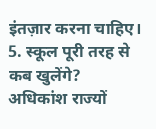इंतज़ार करना चाहिए।
5. स्कूल पूरी तरह से कब खुलेंगे?
अधिकांश राज्यों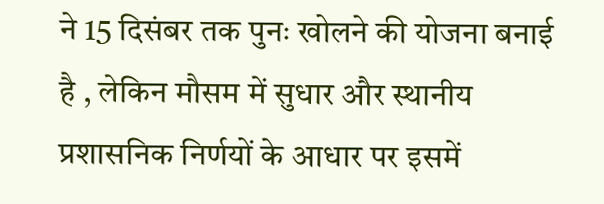ने 15 दिसंबर तक पुनः खोलने की योजना बनाई है , लेकिन मौसम में सुधार और स्थानीय प्रशासनिक निर्णयों के आधार पर इसमें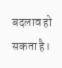बदलाव हो सकता है।